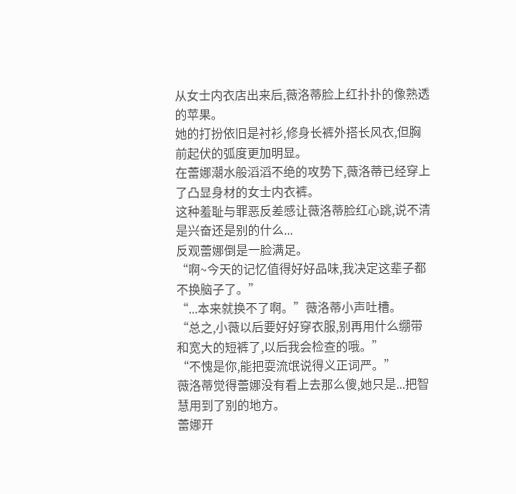从女士内衣店出来后,薇洛蒂脸上红扑扑的像熟透的苹果。
她的打扮依旧是衬衫,修身长裤外搭长风衣,但胸前起伏的弧度更加明显。
在蕾娜潮水般滔滔不绝的攻势下,薇洛蒂已经穿上了凸显身材的女士内衣裤。
这种羞耻与罪恶反差感让薇洛蒂脸红心跳,说不清是兴奋还是别的什么...
反观蕾娜倒是一脸满足。
“啊~今天的记忆值得好好品味,我决定这辈子都不换脑子了。”
“...本来就换不了啊。”薇洛蒂小声吐槽。
“总之,小薇以后要好好穿衣服,别再用什么绷带和宽大的短裤了,以后我会检查的哦。”
“不愧是你,能把耍流氓说得义正词严。”
薇洛蒂觉得蕾娜没有看上去那么傻,她只是...把智慧用到了别的地方。
蕾娜开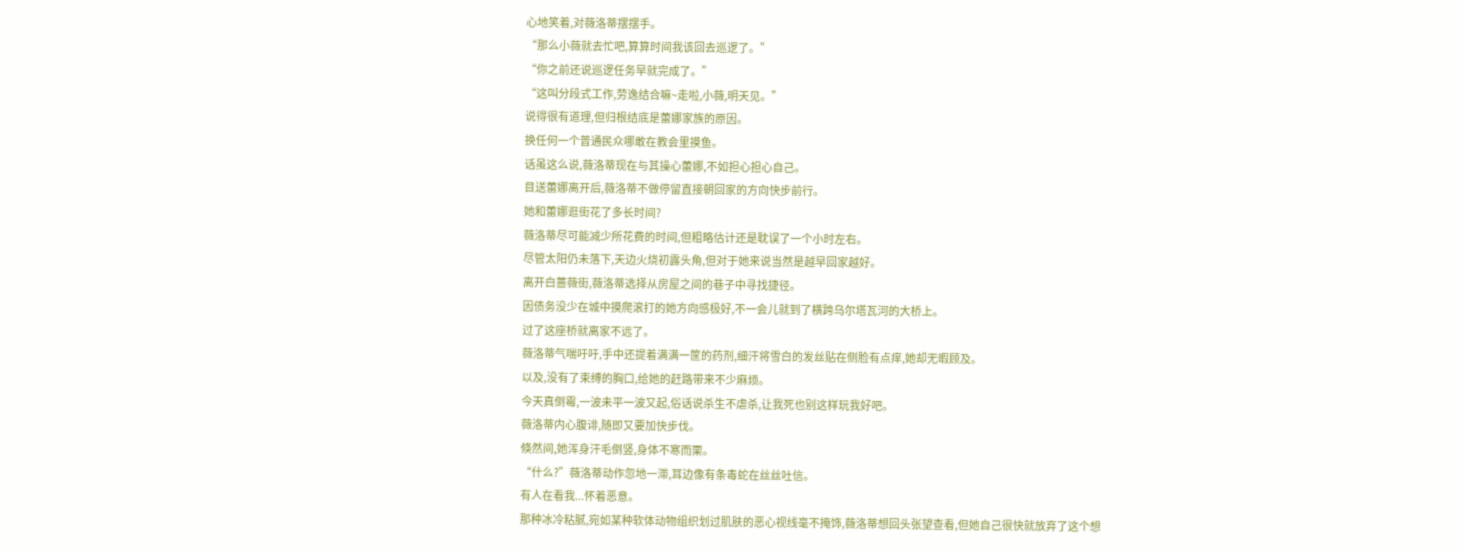心地笑着,对薇洛蒂摆摆手。
“那么小薇就去忙吧,算算时间我该回去巡逻了。”
“你之前还说巡逻任务早就完成了。”
“这叫分段式工作,劳逸结合嘛~走啦,小薇,明天见。”
说得很有道理,但归根结底是蕾娜家族的原因。
换任何一个普通民众哪敢在教会里摸鱼。
话虽这么说,薇洛蒂现在与其操心蕾娜,不如担心担心自己。
目送蕾娜离开后,薇洛蒂不做停留直接朝回家的方向快步前行。
她和蕾娜逛街花了多长时间?
薇洛蒂尽可能减少所花费的时间,但粗略估计还是耽误了一个小时左右。
尽管太阳仍未落下,天边火烧初露头角,但对于她来说当然是越早回家越好。
离开白蔷薇街,薇洛蒂选择从房屋之间的巷子中寻找捷径。
因债务没少在城中摸爬滚打的她方向感极好,不一会儿就到了横跨乌尔塔瓦河的大桥上。
过了这座桥就离家不远了。
薇洛蒂气喘吁吁,手中还提着满满一筐的药剂,细汗将雪白的发丝贴在侧脸有点痒,她却无暇顾及。
以及,没有了束缚的胸口,给她的赶路带来不少麻烦。
今天真倒霉,一波未平一波又起,俗话说杀生不虐杀,让我死也别这样玩我好吧。
薇洛蒂内心腹诽,随即又要加快步伐。
倏然间,她浑身汗毛倒竖,身体不寒而栗。
“什么?”薇洛蒂动作忽地一滞,耳边像有条毒蛇在丝丝吐信。
有人在看我...怀着恶意。
那种冰冷粘腻,宛如某种软体动物组织划过肌肤的恶心视线毫不掩饰,薇洛蒂想回头张望查看,但她自己很快就放弃了这个想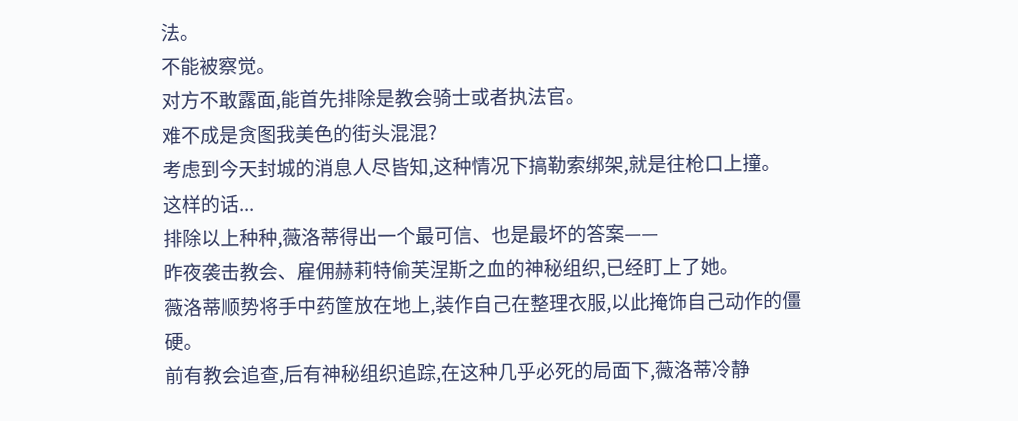法。
不能被察觉。
对方不敢露面,能首先排除是教会骑士或者执法官。
难不成是贪图我美色的街头混混?
考虑到今天封城的消息人尽皆知,这种情况下搞勒索绑架,就是往枪口上撞。
这样的话...
排除以上种种,薇洛蒂得出一个最可信、也是最坏的答案——
昨夜袭击教会、雇佣赫莉特偷芙涅斯之血的神秘组织,已经盯上了她。
薇洛蒂顺势将手中药筐放在地上,装作自己在整理衣服,以此掩饰自己动作的僵硬。
前有教会追查,后有神秘组织追踪,在这种几乎必死的局面下,薇洛蒂冷静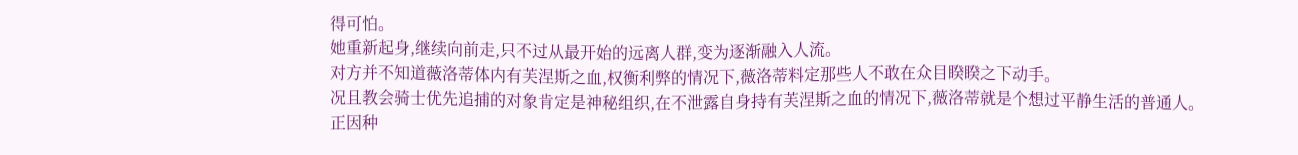得可怕。
她重新起身,继续向前走,只不过从最开始的远离人群,变为逐渐融入人流。
对方并不知道薇洛蒂体内有芙涅斯之血,权衡利弊的情况下,薇洛蒂料定那些人不敢在众目睽睽之下动手。
况且教会骑士优先追捕的对象肯定是神秘组织,在不泄露自身持有芙涅斯之血的情况下,薇洛蒂就是个想过平静生活的普通人。
正因种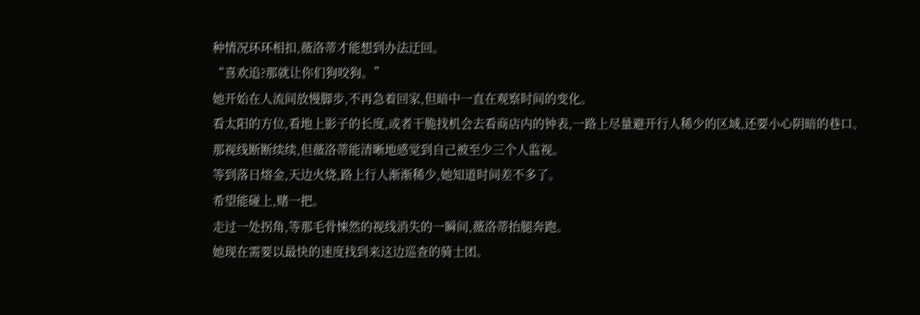种情况环环相扣,薇洛蒂才能想到办法迂回。
“喜欢追?那就让你们狗咬狗。”
她开始在人流间放慢脚步,不再急着回家,但暗中一直在观察时间的变化。
看太阳的方位,看地上影子的长度,或者干脆找机会去看商店内的钟表,一路上尽量避开行人稀少的区域,还要小心阴暗的巷口。
那视线断断续续,但薇洛蒂能清晰地感觉到自己被至少三个人监视。
等到落日熔金,天边火烧,路上行人渐渐稀少,她知道时间差不多了。
希望能碰上,赌一把。
走过一处拐角,等那毛骨悚然的视线消失的一瞬间,薇洛蒂抬腿奔跑。
她现在需要以最快的速度找到来这边巡查的骑士团。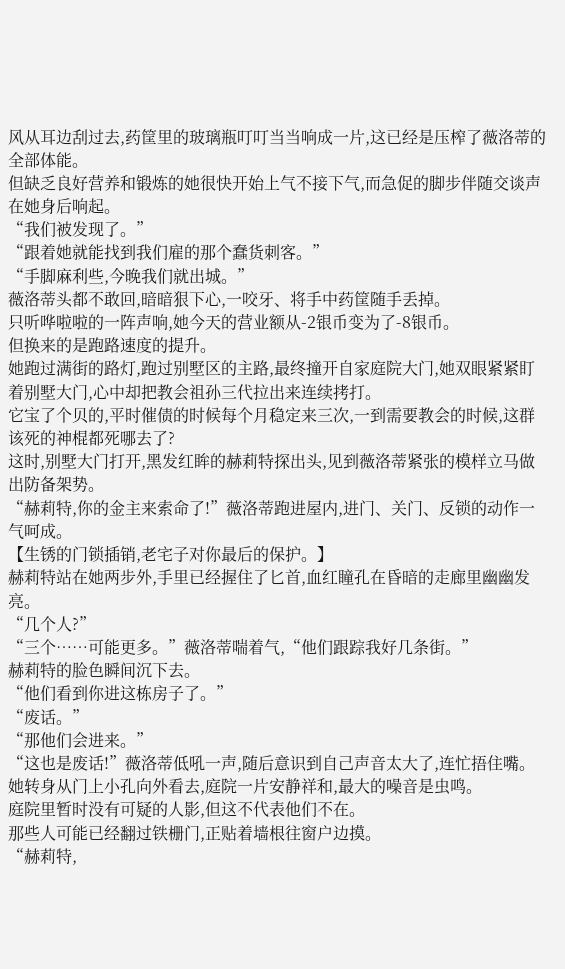风从耳边刮过去,药筐里的玻璃瓶叮叮当当响成一片,这已经是压榨了薇洛蒂的全部体能。
但缺乏良好营养和锻炼的她很快开始上气不接下气,而急促的脚步伴随交谈声在她身后响起。
“我们被发现了。”
“跟着她就能找到我们雇的那个蠢货刺客。”
“手脚麻利些,今晚我们就出城。”
薇洛蒂头都不敢回,暗暗狠下心,一咬牙、将手中药筐随手丢掉。
只听哗啦啦的一阵声响,她今天的营业额从-2银币变为了-8银币。
但换来的是跑路速度的提升。
她跑过满街的路灯,跑过别墅区的主路,最终撞开自家庭院大门,她双眼紧紧盯着别墅大门,心中却把教会祖孙三代拉出来连续拷打。
它宝了个贝的,平时催债的时候每个月稳定来三次,一到需要教会的时候,这群该死的神棍都死哪去了?
这时,别墅大门打开,黑发红眸的赫莉特探出头,见到薇洛蒂紧张的模样立马做出防备架势。
“赫莉特,你的金主来索命了!”薇洛蒂跑进屋内,进门、关门、反锁的动作一气呵成。
【生锈的门锁插销,老宅子对你最后的保护。】
赫莉特站在她两步外,手里已经握住了匕首,血红瞳孔在昏暗的走廊里幽幽发亮。
“几个人?”
“三个……可能更多。”薇洛蒂喘着气,“他们跟踪我好几条街。”
赫莉特的脸色瞬间沉下去。
“他们看到你进这栋房子了。”
“废话。”
“那他们会进来。”
“这也是废话!”薇洛蒂低吼一声,随后意识到自己声音太大了,连忙捂住嘴。
她转身从门上小孔向外看去,庭院一片安静祥和,最大的噪音是虫鸣。
庭院里暂时没有可疑的人影,但这不代表他们不在。
那些人可能已经翻过铁栅门,正贴着墙根往窗户边摸。
“赫莉特,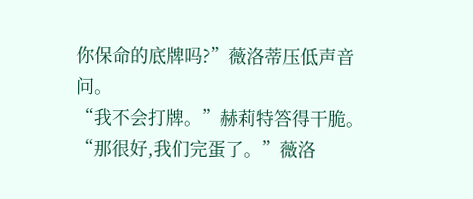你保命的底牌吗?”薇洛蒂压低声音问。
“我不会打牌。”赫莉特答得干脆。
“那很好,我们完蛋了。”薇洛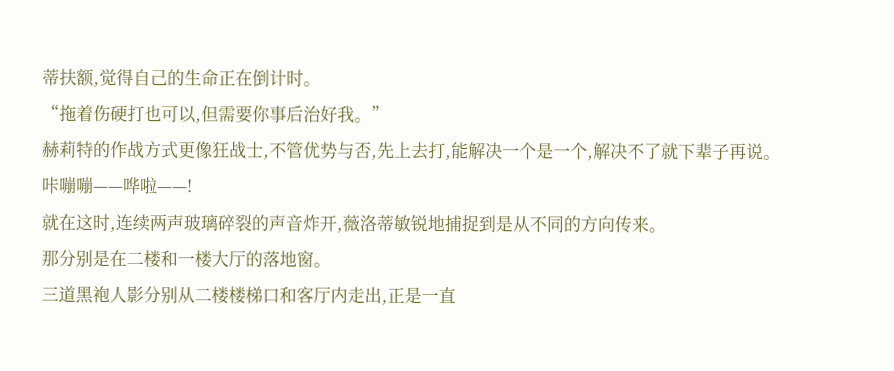蒂扶额,觉得自己的生命正在倒计时。
“拖着伤硬打也可以,但需要你事后治好我。”
赫莉特的作战方式更像狂战士,不管优势与否,先上去打,能解决一个是一个,解决不了就下辈子再说。
咔嘣嘣——哗啦——!
就在这时,连续两声玻璃碎裂的声音炸开,薇洛蒂敏锐地捕捉到是从不同的方向传来。
那分别是在二楼和一楼大厅的落地窗。
三道黑袍人影分别从二楼楼梯口和客厅内走出,正是一直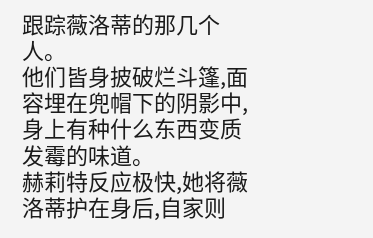跟踪薇洛蒂的那几个人。
他们皆身披破烂斗篷,面容埋在兜帽下的阴影中,身上有种什么东西变质发霉的味道。
赫莉特反应极快,她将薇洛蒂护在身后,自家则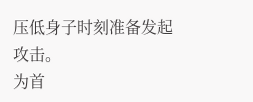压低身子时刻准备发起攻击。
为首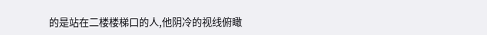的是站在二楼楼梯口的人,他阴冷的视线俯瞰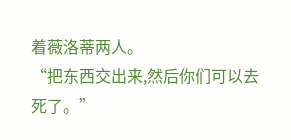着薇洛蒂两人。
“把东西交出来,然后你们可以去死了。”